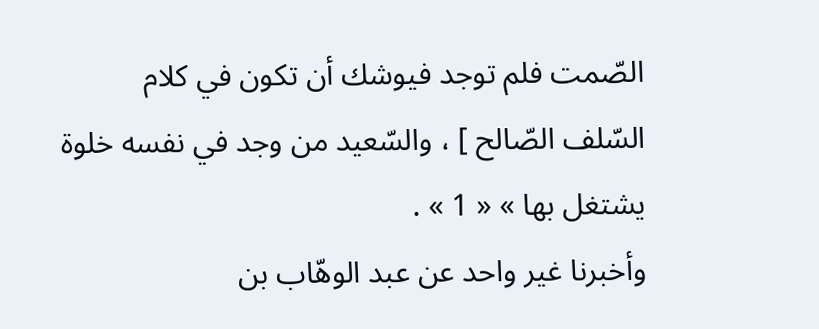الصّمت فلم توجد فيوشك أن تكون في كلام السّلف الصّالح ] ، والسّعيد من وجد في نفسه خلوة يشتغل بها » « 1 » .
وأخبرنا غير واحد عن عبد الوهّاب بن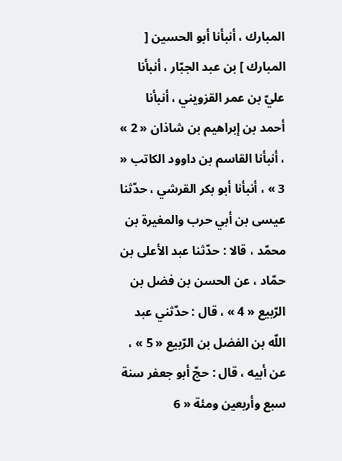المبارك ، أنبأنا أبو الحسين [ المبارك ] بن عبد الجبّار ، أنبأنا عليّ بن عمر القزويني ، أنبأنا أحمد بن إبراهيم بن شاذان « 2 » ، أنبأنا القاسم بن داوود الكاتب « 3 » ، أنبأنا أبو بكر القرشي ، حدّثنا عيسى بن أبي حرب والمغيرة بن محمّد ، قالا : حدّثنا عبد الأعلى بن حمّاد ، عن الحسن بن فضل بن الرّبيع « 4 » ، قال : حدّثني عبد اللّه بن الفضل بن الرّبيع « 5 » ، عن أبيه ، قال : حجّ أبو جعفر سنة سبع وأربعين ومئة « 6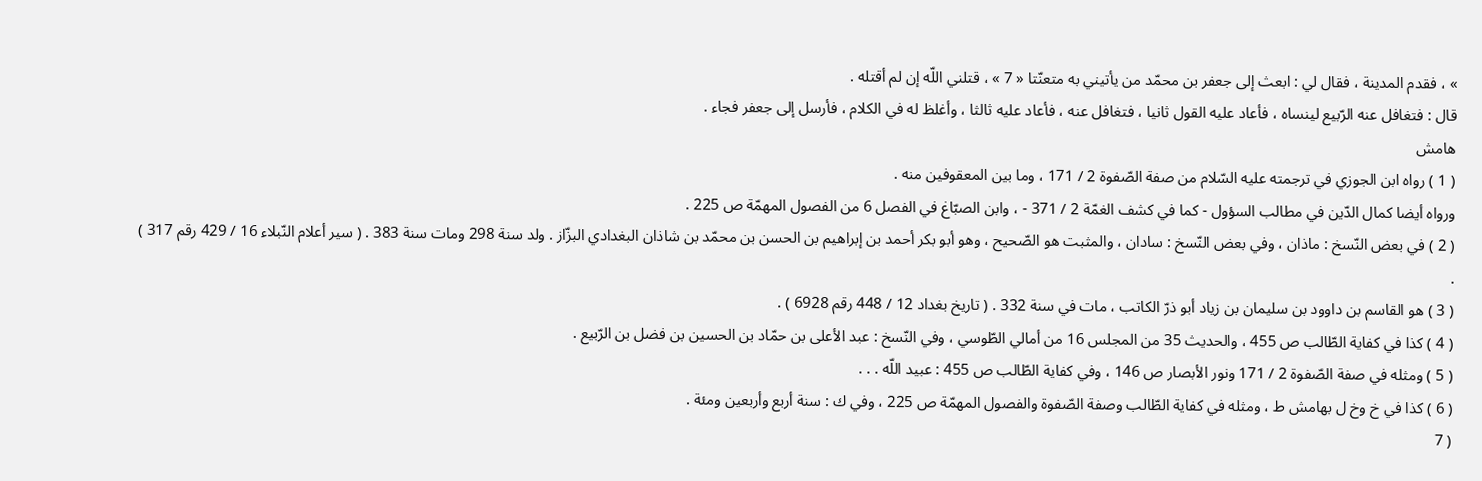» ، فقدم المدينة ، فقال لي : ابعث إلى جعفر بن محمّد من يأتيني به متعنّتا « 7 » ، قتلني اللّه إن لم أقتله .
قال : فتغافل عنه الرّبيع لينساه ، فأعاد عليه القول ثانيا ، فتغافل عنه ، فأعاد عليه ثالثا ، وأغلظ له في الكلام ، فأرسل إلى جعفر فجاء .
هامش
( 1 ) رواه ابن الجوزي في ترجمته عليه السّلام من صفة الصّفوة 2 / 171 ، وما بين المعقوفين منه .
ورواه أيضا كمال الدّين في مطالب السؤول - كما في كشف الغمّة 2 / 371 - ، وابن الصبّاغ في الفصل 6 من الفصول المهمّة ص 225 .
( 2 ) في بعض النّسخ : ماذان ، وفي بعض النّسخ : سادان ، والمثبت هو الصّحيح ، وهو أبو بكر أحمد بن إبراهيم بن الحسن بن محمّد بن شاذان البغدادي البزّاز . ولد سنة 298 ومات سنة 383 . ( سير أعلام النّبلاء 16 / 429 رقم 317 ) .
( 3 ) هو القاسم بن داوود بن سليمان بن زياد أبو ذرّ الكاتب ، مات في سنة 332 . ( تاريخ بغداد 12 / 448 رقم 6928 ) .
( 4 ) كذا في كفاية الطّالب ص 455 ، والحديث 35 من المجلس 16 من أمالي الطّوسي ، وفي النّسخ : عبد الأعلى بن حمّاد بن الحسين بن فضل بن الرّبيع .
( 5 ) ومثله في صفة الصّفوة 2 / 171 ونور الأبصار ص 146 ، وفي كفاية الطّالب ص 455 : عبيد اللّه . . .
( 6 ) كذا في خ وخ ل بهامش ط ، ومثله في كفاية الطّالب وصفة الصّفوة والفصول المهمّة ص 225 ، وفي ك : سنة أربع وأربعين ومئة .
( 7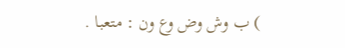) ب وش وض وع ون : متعبا .